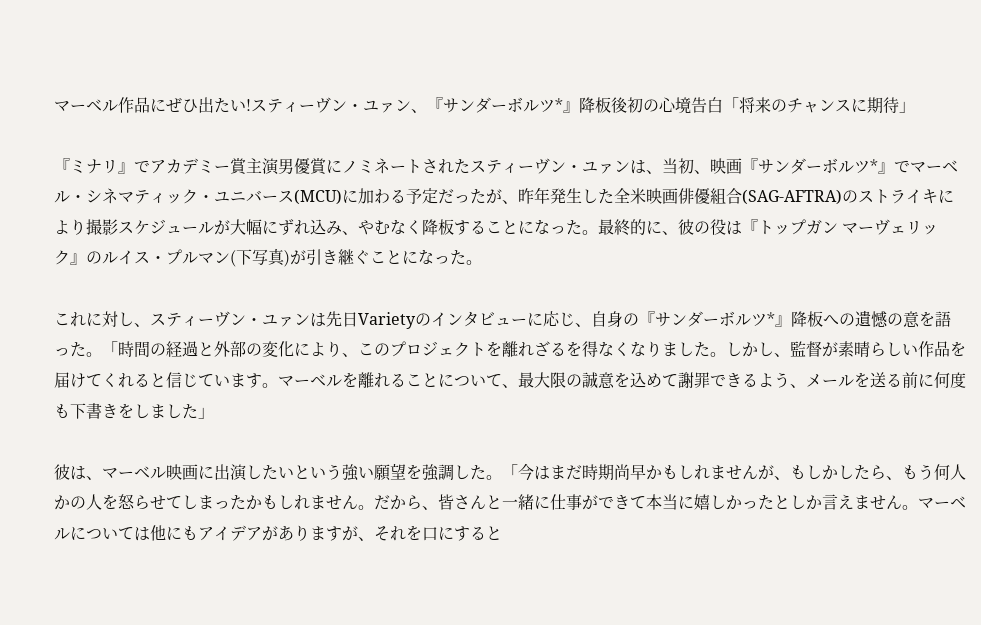マーベル作品にぜひ出たい!スティーヴン・ユァン、『サンダーボルツ*』降板後初の心境告白「将来のチャンスに期待」

『ミナリ』でアカデミー賞主演男優賞にノミネートされたスティーヴン・ユァンは、当初、映画『サンダーボルツ*』でマーベル・シネマティック・ユニバース(MCU)に加わる予定だったが、昨年発生した全米映画俳優組合(SAG-AFTRA)のストライキにより撮影スケジュールが大幅にずれ込み、やむなく降板することになった。最終的に、彼の役は『トップガン マーヴェリック』のルイス・プルマン(下写真)が引き継ぐことになった。

これに対し、スティーヴン・ユァンは先日Varietyのインタビューに応じ、自身の『サンダーボルツ*』降板への遺憾の意を語った。「時間の経過と外部の変化により、このプロジェクトを離れざるを得なくなりました。しかし、監督が素晴らしい作品を届けてくれると信じています。マーベルを離れることについて、最大限の誠意を込めて謝罪できるよう、メールを送る前に何度も下書きをしました」

彼は、マーベル映画に出演したいという強い願望を強調した。「今はまだ時期尚早かもしれませんが、もしかしたら、もう何人かの人を怒らせてしまったかもしれません。だから、皆さんと一緒に仕事ができて本当に嬉しかったとしか言えません。マーベルについては他にもアイデアがありますが、それを口にすると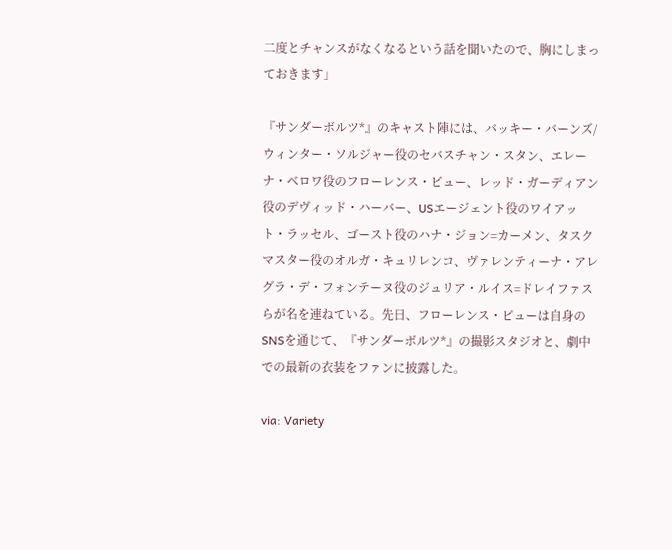二度とチャンスがなくなるという話を聞いたので、胸にしまっておきます」

『サンダーボルツ*』のキャスト陣には、バッキー・バーンズ/ウィンター・ソルジャー役のセバスチャン・スタン、エレーナ・ベロワ役のフローレンス・ピュー、レッド・ガーディアン役のデヴィッド・ハーバー、USエージェント役のワイアット・ラッセル、ゴースト役のハナ・ジョン=カーメン、タスクマスター役のオルガ・キュリレンコ、ヴァレンティーナ・アレグラ・デ・フォンテーヌ役のジュリア・ルイス=ドレイファスらが名を連ねている。先日、フローレンス・ピューは自身のSNSを通じて、『サンダーボルツ*』の撮影スタジオと、劇中での最新の衣装をファンに披露した。

via: Variety